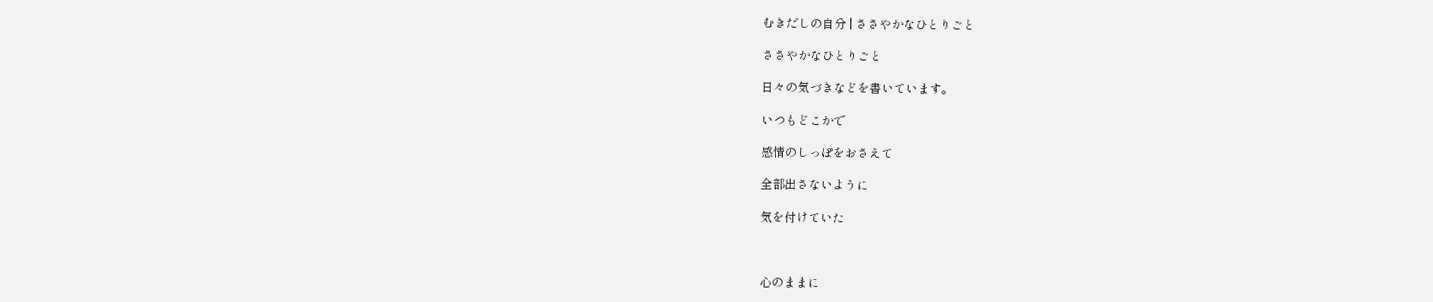むきだしの自分 | ささやかなひとりごと

ささやかなひとりごと

日々の気づきなどを書いています。

いつもどこかで

感情のしっぽをおさえて

全部出さないように

気を付けていた



心のままに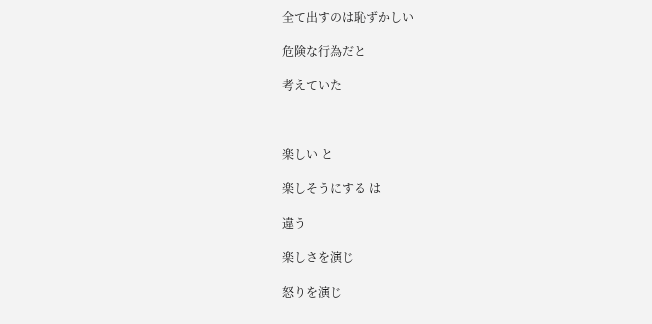全て出すのは恥ずかしい

危険な行為だと

考えていた



楽しい と

楽しそうにする は

違う

楽しさを演じ

怒りを演じ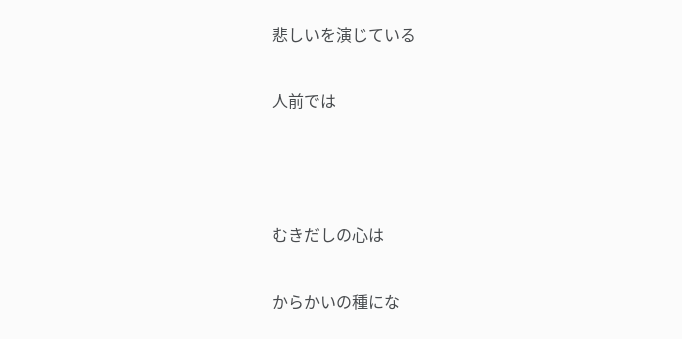悲しいを演じている

人前では



むきだしの心は

からかいの種にな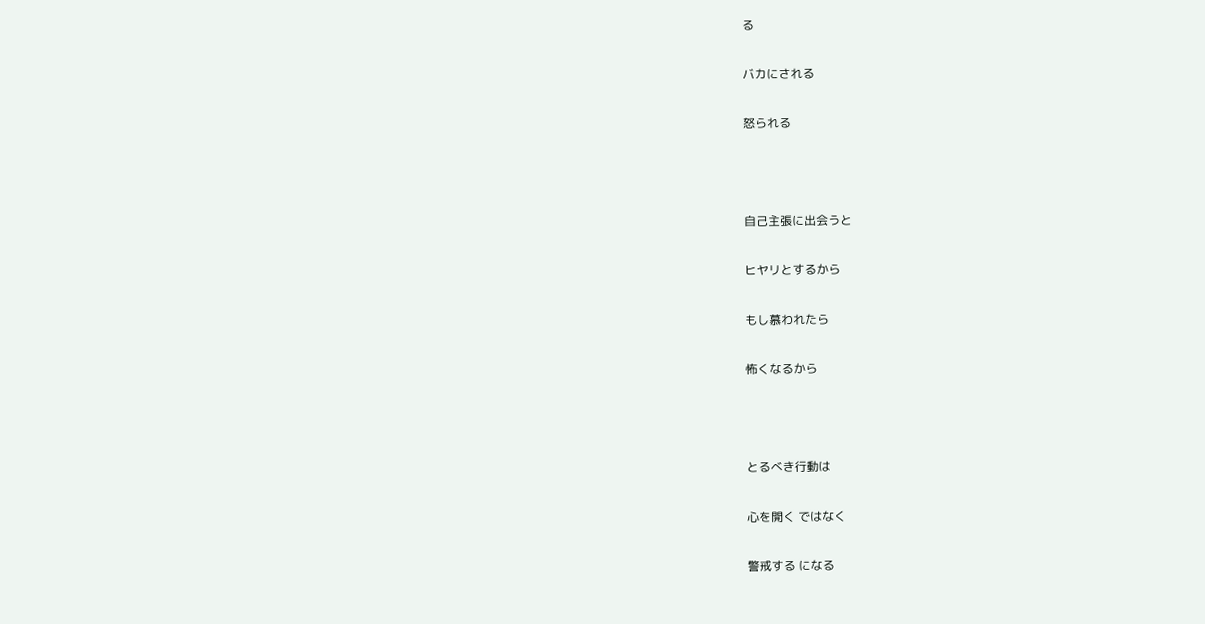る

バカにされる

怒られる



自己主張に出会うと

ヒヤリとするから

もし慕われたら

怖くなるから



とるべき行動は

心を開く ではなく

警戒する になる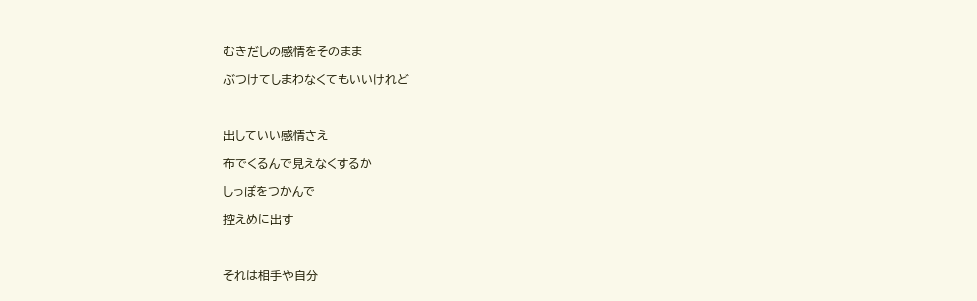むきだしの感情をそのまま

ぶつけてしまわなくてもいいけれど



出していい感情さえ

布でくるんで見えなくするか

しっぽをつかんで

控えめに出す



それは相手や自分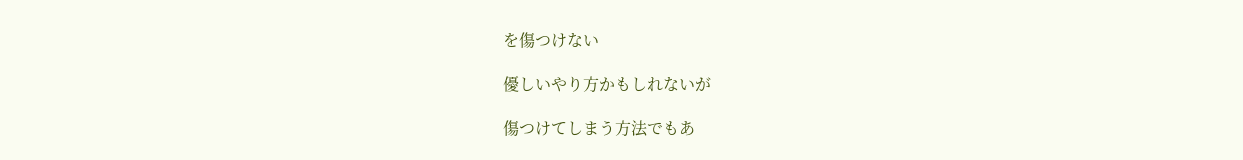を傷つけない

優しいやり方かもしれないが

傷つけてしまう方法でもあ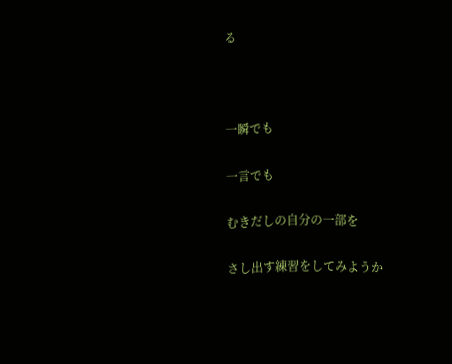る



一瞬でも

一言でも

むきだしの自分の一部を

さし出す練習をしてみようか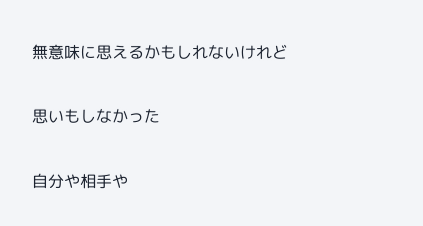無意味に思えるかもしれないけれど

思いもしなかった

自分や相手や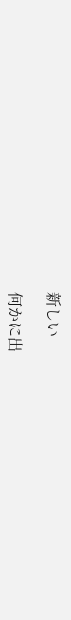新しい

何かに出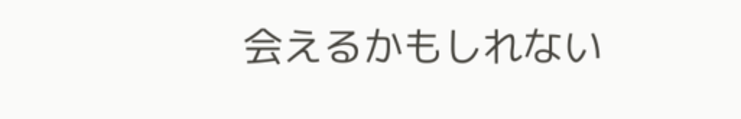会えるかもしれない